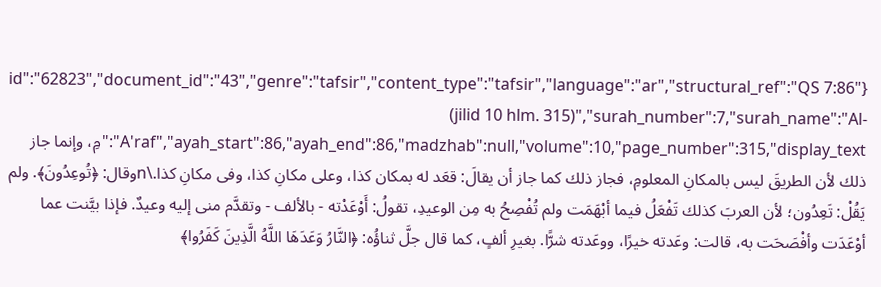{"id":"62823","document_id":"43","genre":"tafsir","content_type":"tafsir","language":"ar","structural_ref":"QS 7:86 (jilid 10 hlm. 315)","surah_number":7,"surah_name":"Al-A'raf","ayah_start":86,"ayah_end":86,"madzhab":null,"volume":10,"page_number":315,"display_text":"مِ، وإنما جاز ذلك لأن الطريقَ ليس بالمكانِ المعلومِ، فجاز ذلك كما جاز أن يقالَ: قعَد له بمكان كذا، وعلى مكانِ كذا، وفى مكانِ كذا.\nوقال: ﴿تُوعِدُونَ﴾. ولم يَقُلْ: تَعِدُون؛ لأن العربَ كذلك تَفْعَلُ فيما أبْهَمَت ولم تُفْصِحُ به مِن الوعيدِ، تقولُ: أَوْعَدْته - بالألف - وتقدَّم منى إليه وعيدٌ. فإذا بيَّنت عما أوْعَدَت وأفْصَحَت به، قالت: وعَدته خيرًا، ووعَدته شرًّا. بغيرِ ألفٍ، كما قال جلَّ ثناؤُه: ﴿النَّارُ وَعَدَهَا اللَّهُ الَّذِينَ كَفَرُوا﴾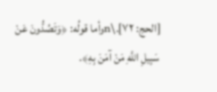[الحج: ٧٢].\nوأما قولُه: ﴿وَتَصُدُّونَ عَنْ سَبِيلِ اللَّهِ مَنْ آمَنَ بِهِ﴾.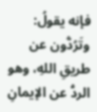فإنه يقولُ: وتَرُدُّون عن طريقِ اللهِ، وهو الردُّ عن الإيمانِ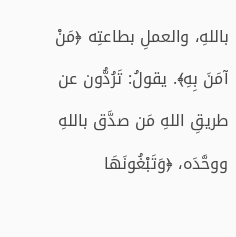باللهِ، والعملِ بطاعتِه ﴿مَنْ آمَنَ بِهِ﴾. يقولُ: تَرُدُّون عن طريقِ اللهِ مَن صدَّق باللهِ ووحَّدَه، ﴿وَتَبْغُونَهَا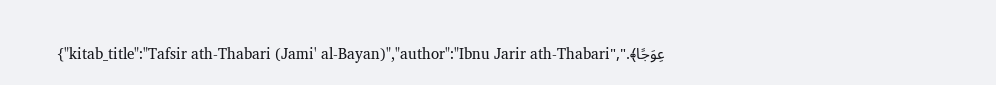عِوَجًا﴾.","kitab_title":"Tafsir ath-Thabari (Jami' al-Bayan)","author":"Ibnu Jarir ath-Thabari"}